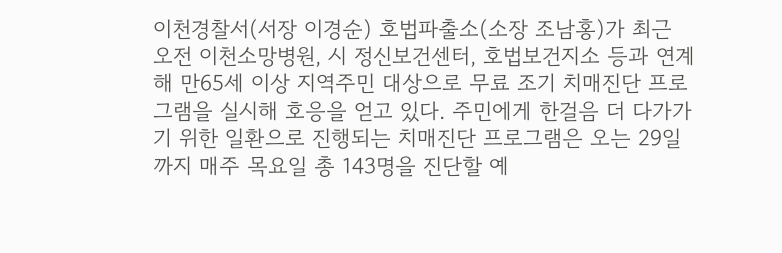이천경찰서(서장 이경순) 호법파출소(소장 조남홍)가 최근 오전 이천소망병원, 시 정신보건센터, 호법보건지소 등과 연계해 만65세 이상 지역주민 대상으로 무료 조기 치매진단 프로그램을 실시해 호응을 얻고 있다. 주민에게 한걸음 더 다가가기 위한 일환으로 진행되는 치매진단 프로그램은 오는 29일까지 매주 목요일 총 143명을 진단할 예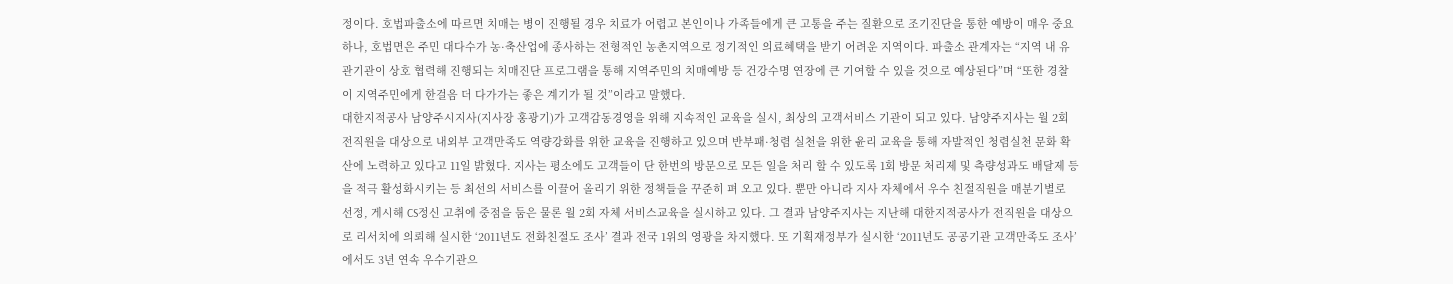정이다. 호법파출소에 따르면 치매는 병이 진행될 경우 치료가 어렵고 본인이나 가족들에게 큰 고통을 주는 질환으로 조기진단을 통한 예방이 매우 중요하나, 호법면은 주민 대다수가 농·축산업에 종사하는 전형적인 농촌지역으로 정기적인 의료혜택을 받기 어려운 지역이다. 파출소 관계자는 “지역 내 유관기관이 상호 협력해 진행되는 치매진단 프로그램을 통해 지역주민의 치매예방 등 건강수명 연장에 큰 기여할 수 있을 것으로 예상된다”며 “또한 경찰이 지역주민에게 한걸음 더 다가가는 좋은 계기가 될 것”이라고 말했다.
대한지적공사 남양주시지사(지사장 홍광기)가 고객감동경영을 위해 지속적인 교육을 실시, 최상의 고객서비스 기관이 되고 있다. 남양주지사는 월 2회 전직원을 대상으로 내외부 고객만족도 역량강화를 위한 교육을 진행하고 있으며 반부패·청렴 실천을 위한 윤리 교육을 통해 자발적인 청렴실천 문화 확산에 노력하고 있다고 11일 밝혔다. 지사는 평소에도 고객들이 단 한번의 방문으로 모든 일을 처리 할 수 있도록 1회 방문 처리제 및 측량성과도 배달제 등을 적극 활성화시키는 등 최선의 서비스를 이끌어 올리기 위한 정책들을 꾸준히 펴 오고 있다. 뿐만 아니라 지사 자체에서 우수 친절직원을 매분기별로 선정, 게시해 CS정신 고취에 중점을 둠은 물론 월 2회 자체 서비스교육을 실시하고 있다. 그 결과 남양주지사는 지난해 대한지적공사가 전직원을 대상으로 리서치에 의뢰해 실시한 ‘2011년도 전화친절도 조사’ 결과 전국 1위의 영광을 차지했다. 또 기획재정부가 실시한 ‘2011년도 공공기관 고객만족도 조사’에서도 3년 연속 우수기관으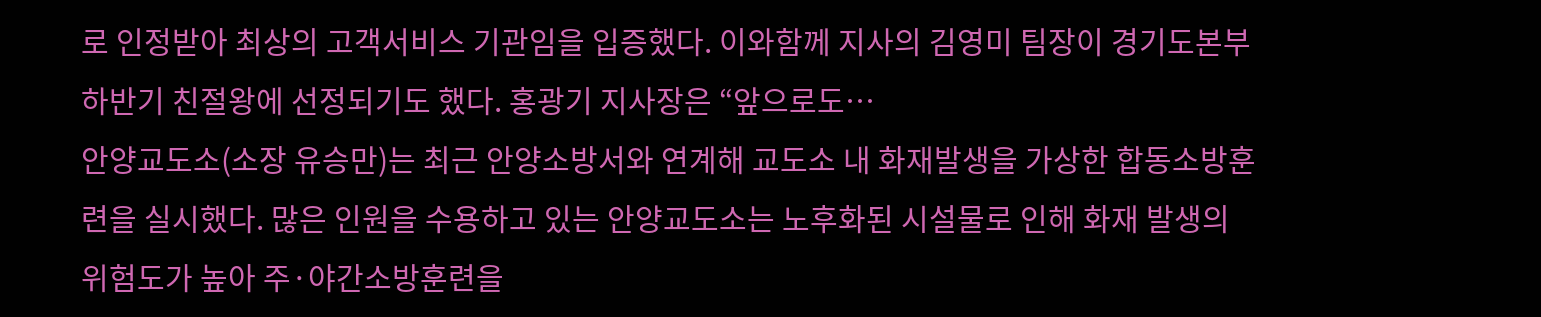로 인정받아 최상의 고객서비스 기관임을 입증했다. 이와함께 지사의 김영미 팀장이 경기도본부 하반기 친절왕에 선정되기도 했다. 홍광기 지사장은 “앞으로도…
안양교도소(소장 유승만)는 최근 안양소방서와 연계해 교도소 내 화재발생을 가상한 합동소방훈련을 실시했다. 많은 인원을 수용하고 있는 안양교도소는 노후화된 시설물로 인해 화재 발생의 위험도가 높아 주·야간소방훈련을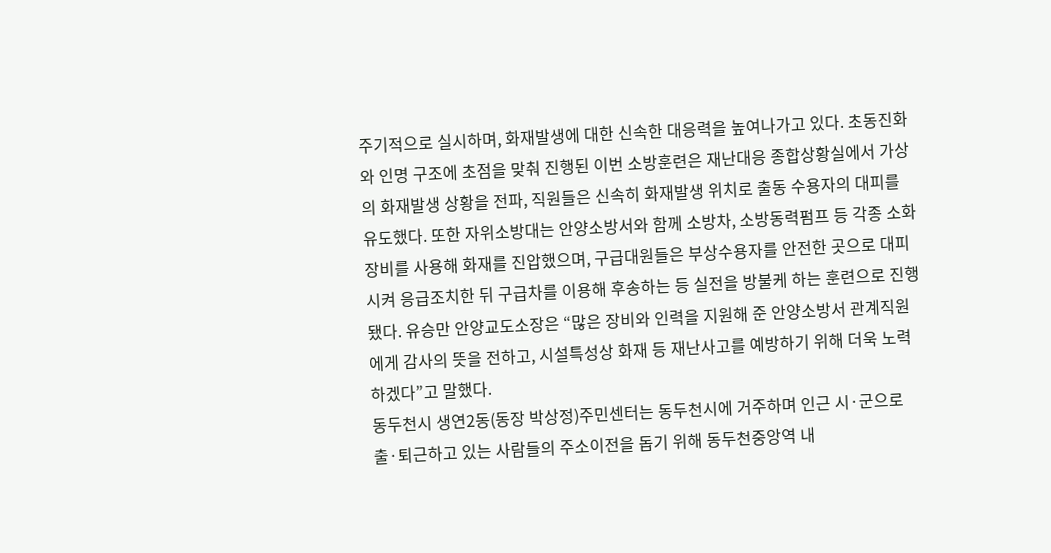주기적으로 실시하며, 화재발생에 대한 신속한 대응력을 높여나가고 있다. 초동진화와 인명 구조에 초점을 맞춰 진행된 이번 소방훈련은 재난대응 종합상황실에서 가상의 화재발생 상황을 전파, 직원들은 신속히 화재발생 위치로 출동 수용자의 대피를 유도했다. 또한 자위소방대는 안양소방서와 함께 소방차, 소방동력펌프 등 각종 소화장비를 사용해 화재를 진압했으며, 구급대원들은 부상수용자를 안전한 곳으로 대피시켜 응급조치한 뒤 구급차를 이용해 후송하는 등 실전을 방불케 하는 훈련으로 진행됐다. 유승만 안양교도소장은 “많은 장비와 인력을 지원해 준 안양소방서 관계직원에게 감사의 뜻을 전하고, 시설특성상 화재 등 재난사고를 예방하기 위해 더욱 노력하겠다”고 말했다.
동두천시 생연2동(동장 박상정)주민센터는 동두천시에 거주하며 인근 시·군으로 출·퇴근하고 있는 사람들의 주소이전을 돕기 위해 동두천중앙역 내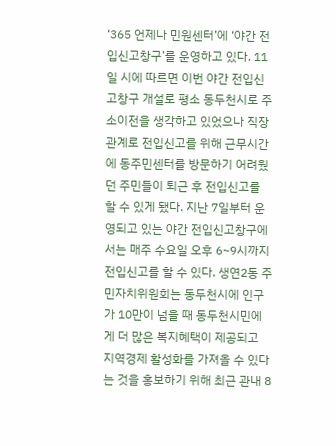‘365 언제나 민원센터’에 ‘야간 전입신고창구’를 운영하고 있다. 11일 시에 따르면 이번 야간 전입신고창구 개설로 평소 동두천시로 주소이전을 생각하고 있었으나 직장관계로 전입신고를 위해 근무시간에 동주민센터를 방문하기 어려웠던 주민들이 퇴근 후 전입신고를 할 수 있게 됐다. 지난 7일부터 운영되고 있는 야간 전입신고창구에서는 매주 수요일 오후 6~9시까지 전입신고를 할 수 있다. 생연2동 주민자치위원회는 동두천시에 인구가 10만이 넘을 때 동두천시민에게 더 많은 복지혜택이 제공되고 지역경제 활성화를 가져올 수 있다는 것을 홍보하기 위해 최근 관내 8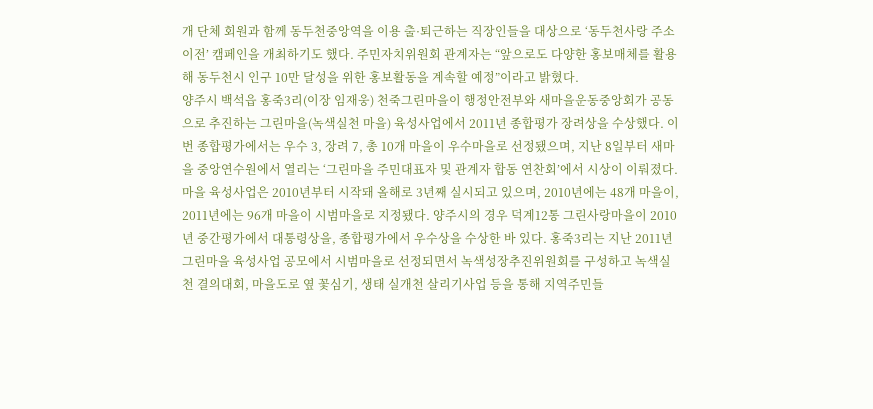개 단체 회원과 함께 동두천중앙역을 이용 출·퇴근하는 직장인들을 대상으로 ‘동두천사랑 주소이전’ 캠페인을 개최하기도 했다. 주민자치위원회 관계자는 “앞으로도 다양한 홍보매체를 활용해 동두천시 인구 10만 달성을 위한 홍보활동을 계속할 예정”이라고 밝혔다.
양주시 백석읍 홍죽3리(이장 임재웅) 천죽그린마을이 행정안전부와 새마을운동중앙회가 공동으로 추진하는 그린마을(녹색실천 마을) 육성사업에서 2011년 종합평가 장려상을 수상했다. 이번 종합평가에서는 우수 3, 장려 7, 총 10개 마을이 우수마을로 선정됐으며, 지난 8일부터 새마을 중앙연수원에서 열리는 ‘그린마을 주민대표자 및 관계자 합동 연찬회’에서 시상이 이뤄졌다. 마을 육성사업은 2010년부터 시작돼 올해로 3년째 실시되고 있으며, 2010년에는 48개 마을이, 2011년에는 96개 마을이 시범마을로 지정됐다. 양주시의 경우 덕계12통 그린사랑마을이 2010년 중간평가에서 대통령상을, 종합평가에서 우수상을 수상한 바 있다. 홍죽3리는 지난 2011년 그린마을 육성사업 공모에서 시범마을로 선정되면서 녹색성장추진위원회를 구성하고 녹색실천 결의대회, 마을도로 옆 꽃심기, 생태 실개천 살리기사업 등을 통해 지역주민들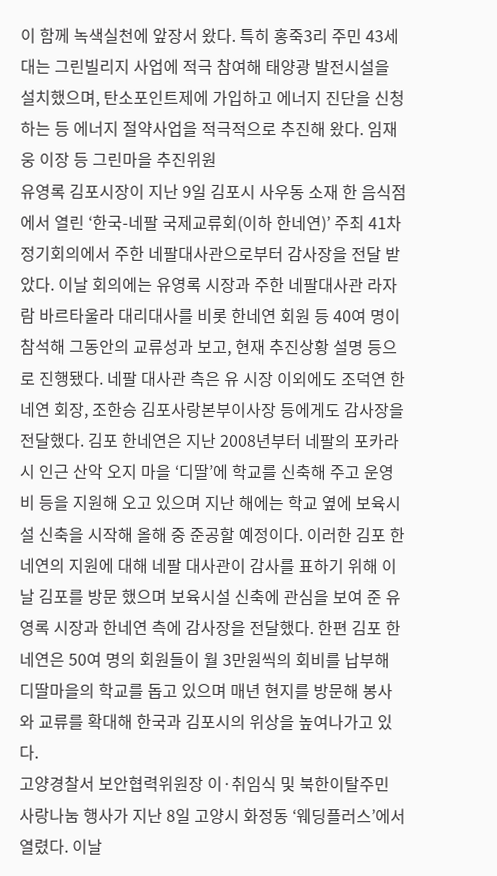이 함께 녹색실천에 앞장서 왔다. 특히 홍죽3리 주민 43세대는 그린빌리지 사업에 적극 참여해 태양광 발전시설을 설치했으며, 탄소포인트제에 가입하고 에너지 진단을 신청하는 등 에너지 절약사업을 적극적으로 추진해 왔다. 임재웅 이장 등 그린마을 추진위원
유영록 김포시장이 지난 9일 김포시 사우동 소재 한 음식점에서 열린 ‘한국-네팔 국제교류회(이하 한네연)’ 주최 41차 정기회의에서 주한 네팔대사관으로부터 감사장을 전달 받았다. 이날 회의에는 유영록 시장과 주한 네팔대사관 라자람 바르타울라 대리대사를 비롯 한네연 회원 등 40여 명이 참석해 그동안의 교류성과 보고, 현재 추진상황 설명 등으로 진행됐다. 네팔 대사관 측은 유 시장 이외에도 조덕연 한네연 회장, 조한승 김포사랑본부이사장 등에게도 감사장을 전달했다. 김포 한네연은 지난 2008년부터 네팔의 포카라 시 인근 산악 오지 마을 ‘디딸’에 학교를 신축해 주고 운영비 등을 지원해 오고 있으며 지난 해에는 학교 옆에 보육시설 신축을 시작해 올해 중 준공할 예정이다. 이러한 김포 한네연의 지원에 대해 네팔 대사관이 감사를 표하기 위해 이날 김포를 방문 했으며 보육시설 신축에 관심을 보여 준 유영록 시장과 한네연 측에 감사장을 전달했다. 한편 김포 한네연은 50여 명의 회원들이 월 3만원씩의 회비를 납부해 디딸마을의 학교를 돕고 있으며 매년 현지를 방문해 봉사와 교류를 확대해 한국과 김포시의 위상을 높여나가고 있다.
고양경찰서 보안협력위원장 이·취임식 및 북한이탈주민 사랑나눔 행사가 지난 8일 고양시 화정동 ‘웨딩플러스’에서 열렸다. 이날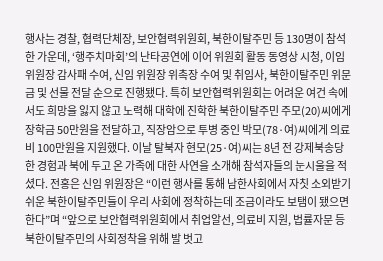행사는 경찰, 협력단체장, 보안협력위원회, 북한이탈주민 등 130명이 참석한 가운데, ‘행주치마회’의 난타공연에 이어 위원회 활동 동영상 시청, 이임 위원장 감사패 수여, 신임 위원장 위촉장 수여 및 취임사, 북한이탈주민 위문금 및 선물 전달 순으로 진행됐다. 특히 보안협력위원회는 어려운 여건 속에서도 희망을 잃지 않고 노력해 대학에 진학한 북한이탈주민 주모(20)씨에게 장학금 50만원을 전달하고, 직장암으로 투병 중인 박모(78·여)씨에게 의료비 100만원을 지원했다. 이날 탈북자 현모(25·여)씨는 8년 전 강제북송당한 경험과 북에 두고 온 가족에 대한 사연을 소개해 참석자들의 눈시울을 적셨다. 전홍은 신임 위원장은 “이런 행사를 통해 남한사회에서 자칫 소외받기 쉬운 북한이탈주민들이 우리 사회에 정착하는데 조금이라도 보탬이 됐으면 한다”며 “앞으로 보안협력위원회에서 취업알선, 의료비 지원, 법률자문 등 북한이탈주민의 사회정착을 위해 발 벗고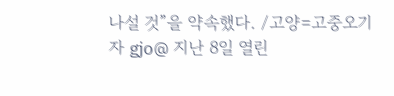나설 것”을 약속했다. /고양=고중오기자 gjo@ 지난 8일 열린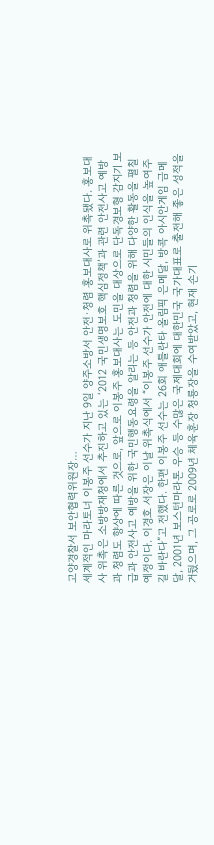고양경찰서 보안협력위원장…
세계적인 마라토너 이봉주 선수가 지난 9일 양주소방서 안전·청렴 홍보대사로 위촉됐다. 홍보대사 위촉은 소방방재청에서 추진하고 있는 ‘2012 국민생명보호 핵심정책’과 관련 안전사고 예방과 청렴도 향상에 따른 것으로, 앞으로 이봉주 홍보대사는 도민을 대상으로 단독경보형 감지기 보급과 안전사고 예방을 위한 국민행동요령을 알리는 등 안전과 청렴을 위해 다양한 활동을 펼칠 예정이다. 이경호 서장은 이날 위촉식에서 “이봉주 선수가 안전에 대한 시민들의 인식을 높여주길 바란다”고 전했다. 한편 이봉주 선수는 26회 애틀란타 올림픽 은메달, 방콕 아시안게임 금메달, 2001년 보스턴마라톤 우승 등 수많은 국제대회에 대한민국 국가대표로 출전해 좋은 성적을 거뒀으며, 그 공로로 2009년 체육훈장 청룡장을 수여받았고, 현재 손기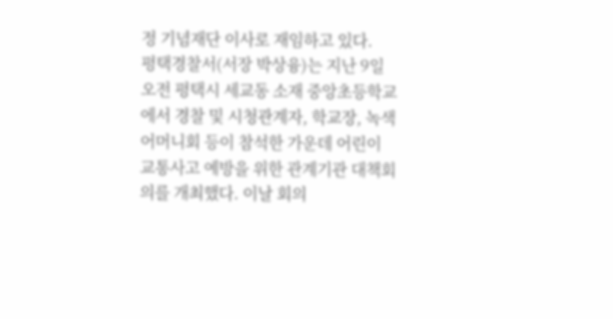정 기념재단 이사로 재임하고 있다.
평택경찰서(서장 박상융)는 지난 9일 오전 평택시 세교동 소재 중앙초등학교에서 경찰 및 시청관계자, 학교장, 녹색어머니회 등이 참석한 가운데 어린이 교통사고 예방을 위한 관계기관 대책회의를 개최했다. 이날 회의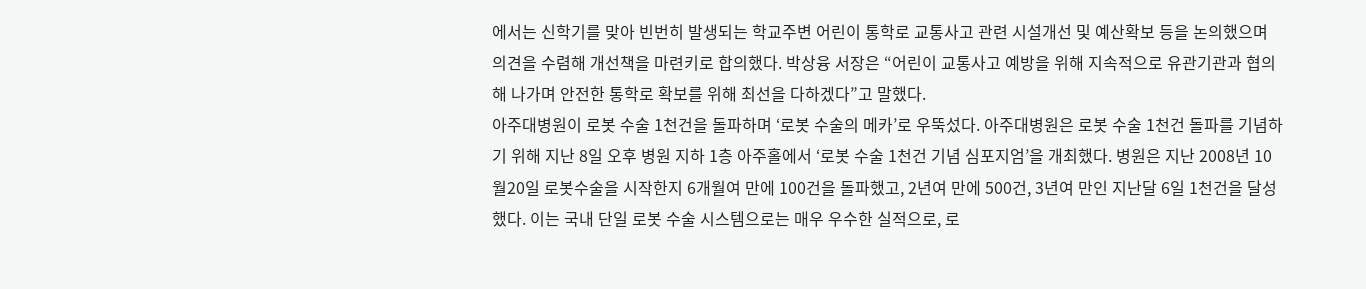에서는 신학기를 맞아 빈번히 발생되는 학교주변 어린이 통학로 교통사고 관련 시설개선 및 예산확보 등을 논의했으며 의견을 수렴해 개선책을 마련키로 합의했다. 박상융 서장은 “어린이 교통사고 예방을 위해 지속적으로 유관기관과 협의해 나가며 안전한 통학로 확보를 위해 최선을 다하겠다”고 말했다.
아주대병원이 로봇 수술 1천건을 돌파하며 ‘로봇 수술의 메카’로 우뚝섰다. 아주대병원은 로봇 수술 1천건 돌파를 기념하기 위해 지난 8일 오후 병원 지하 1층 아주홀에서 ‘로봇 수술 1천건 기념 심포지엄’을 개최했다. 병원은 지난 2008년 10월20일 로봇수술을 시작한지 6개월여 만에 100건을 돌파했고, 2년여 만에 500건, 3년여 만인 지난달 6일 1천건을 달성했다. 이는 국내 단일 로봇 수술 시스템으로는 매우 우수한 실적으로, 로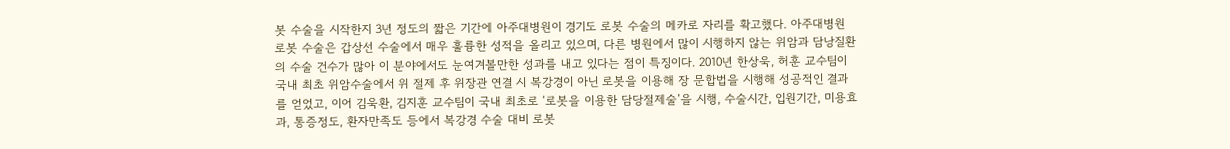봇 수술을 시작한지 3년 정도의 짧은 기간에 아주대병원이 경기도 로봇 수술의 메카로 자리를 확고했다. 아주대병원 로봇 수술은 갑상선 수술에서 매우 훌륭한 성적을 올리고 있으며, 다른 병원에서 많이 시행하지 않는 위암과 담낭질환의 수술 건수가 많아 이 분야에서도 눈여겨볼만한 성과를 내고 있다는 점이 특징이다. 2010년 한상욱, 허훈 교수팀이 국내 최초 위암수술에서 위 절제 후 위장관 연결 시 복강경이 아닌 로봇을 이용해 장 문합법을 시행해 성공적인 결과를 얻었고, 이어 김욱환, 김지훈 교수팀이 국내 최초로 ‘로봇을 이용한 담당절제술’을 시행, 수술시간, 입원기간, 미용효과, 통증정도, 환자만족도 등에서 복강경 수술 대비 로봇